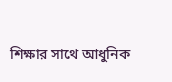শিক্ষার সাথে আধুনিক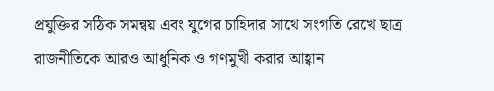প্রযুক্তির সঠিক সমন্বয় এবং যুগের চাহিদার সাথে সংগতি রেখে ছাত্র রাজনীতিকে আরও আধুনিক ও গণমুখী করার আহ্বান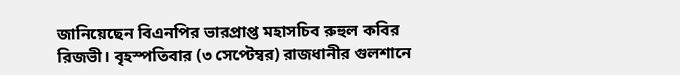জানিয়েছেন বিএনপির ভারপ্রাপ্ত মহাসচিব রুহুল কবির রিজভী। বৃহস্পতিবার (৩ সেপ্টেম্বর) রাজধানীর গুলশানে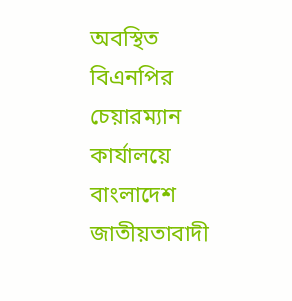অবস্থিত বিএনপির চেয়ারম্যান কার্যালয়ে বাংলাদেশ জাতীয়তাবাদী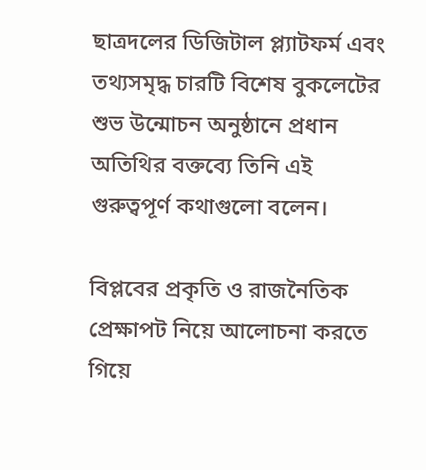ছাত্রদলের ডিজিটাল প্ল্যাটফর্ম এবং তথ্যসমৃদ্ধ চারটি বিশেষ বুকলেটের শুভ উন্মোচন অনুষ্ঠানে প্রধান অতিথির বক্তব্যে তিনি এই গুরুত্বপূর্ণ কথাগুলো বলেন।

বিপ্লবের প্রকৃতি ও রাজনৈতিক প্রেক্ষাপট নিয়ে আলোচনা করতে গিয়ে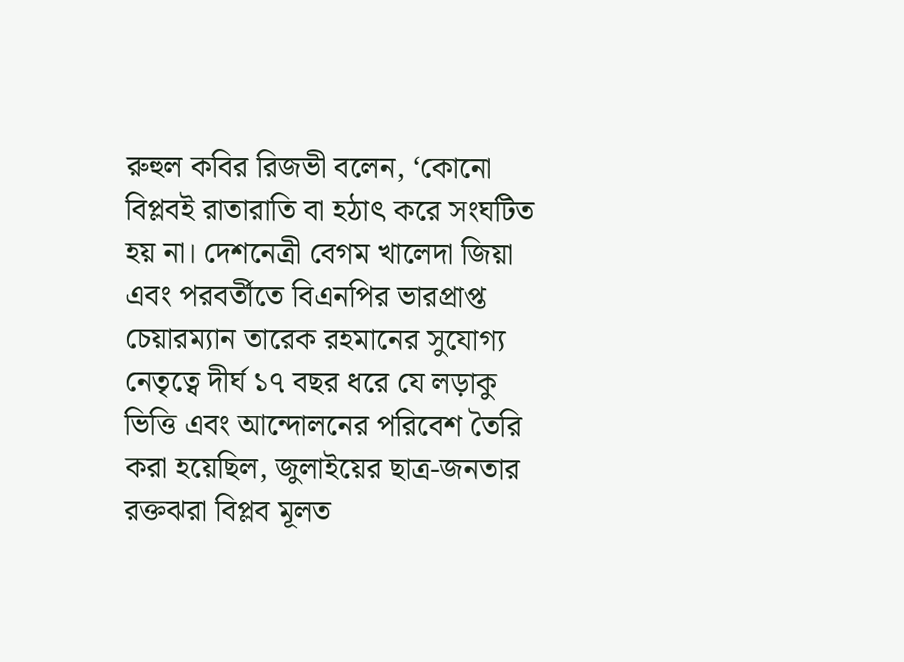রুহুল কবির রিজভী বলেন, ‘কোনো বিপ্লবই রাতারাতি বা হঠাৎ করে সংঘটিত হয় না। দেশনেত্রী বেগম খালেদা জিয়া এবং পরবর্তীতে বিএনপির ভারপ্রাপ্ত চেয়ারম্যান তারেক রহমানের সুযোগ্য নেতৃত্বে দীর্ঘ ১৭ বছর ধরে যে লড়াকু ভিত্তি এবং আন্দোলনের পরিবেশ তৈরি করা হয়েছিল, জুলাইয়ের ছাত্র-জনতার রক্তঝরা বিপ্লব মূলত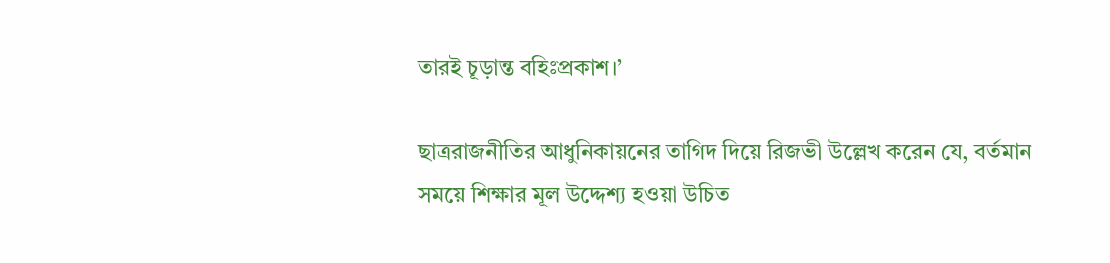তারই চূড়ান্ত বহিঃপ্রকাশ।’

ছাত্ররাজনীতির আধুনিকায়নের তাগিদ দিয়ে রিজভী উল্লেখ করেন যে, বর্তমান সময়ে শিক্ষার মূল উদ্দেশ্য হওয়া উচিত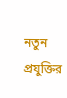নতুন প্রযুক্তির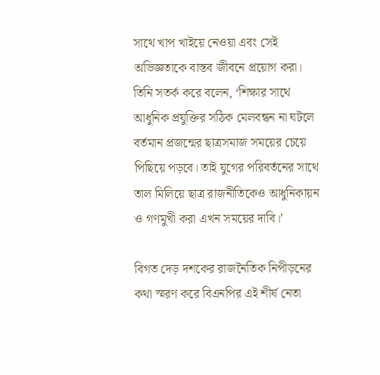সাথে খাপ খাইয়ে নেওয়া এবং সেই অভিজ্ঞতাকে বাস্তব জীবনে প্রয়োগ করা। তিনি সতর্ক করে বলেন, ‘শিক্ষার সাথে আধুনিক প্রযুক্তির সঠিক মেলবন্ধন না ঘটলে বর্তমান প্রজন্মের ছাত্রসমাজ সময়ের চেয়ে পিছিয়ে পড়বে। তাই যুগের পরিবর্তনের সাথে তাল মিলিয়ে ছাত্র রাজনীতিকেও আধুনিকায়ন ও গণমুখী করা এখন সময়ের দাবি।’

বিগত দেড় দশকের রাজনৈতিক নিপীড়নের কথা স্মরণ করে বিএনপির এই শীর্ষ নেতা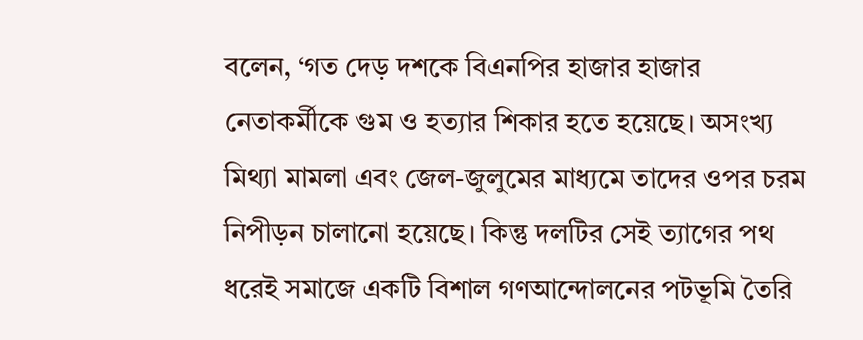বলেন, ‘গত দেড় দশকে বিএনপির হাজার হাজার নেতাকর্মীকে গুম ও হত্যার শিকার হতে হয়েছে। অসংখ্য মিথ্যা মামলা এবং জেল-জুলুমের মাধ্যমে তাদের ওপর চরম নিপীড়ন চালানো হয়েছে। কিন্তু দলটির সেই ত্যাগের পথ ধরেই সমাজে একটি বিশাল গণআন্দোলনের পটভূমি তৈরি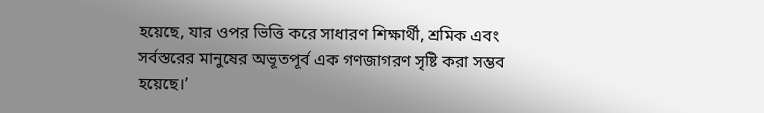হয়েছে, যার ওপর ভিত্তি করে সাধারণ শিক্ষার্থী, শ্রমিক এবং সর্বস্তরের মানুষের অভূতপূর্ব এক গণজাগরণ সৃষ্টি করা সম্ভব হয়েছে।’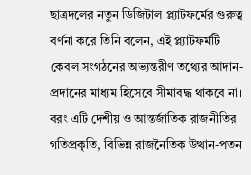ছাত্রদলের নতুন ডিজিটাল প্ল্যাটফর্মের গুরুত্ব বর্ণনা করে তিনি বলেন, এই প্ল্যাটফর্মটি কেবল সংগঠনের অভ্যন্তরীণ তথ্যের আদান-প্রদানের মাধ্যম হিসেবে সীমাবদ্ধ থাকবে না। বরং এটি দেশীয় ও আন্তর্জাতিক রাজনীতির গতিপ্রকৃতি, বিভিন্ন রাজনৈতিক উত্থান-পতন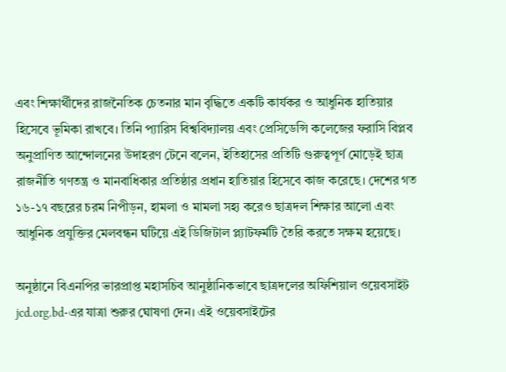এবং শিক্ষার্থীদের রাজনৈতিক চেতনার মান বৃদ্ধিতে একটি কার্যকর ও আধুনিক হাতিয়ার হিসেবে ভূমিকা রাখবে। তিনি প্যারিস বিশ্ববিদ্যালয় এবং প্রেসিডেন্সি কলেজের ফরাসি বিপ্লব অনুপ্রাণিত আন্দোলনের উদাহরণ টেনে বলেন, ইতিহাসের প্রতিটি গুরুত্বপূর্ণ মোড়েই ছাত্র রাজনীতি গণতন্ত্র ও মানবাধিকার প্রতিষ্ঠার প্রধান হাতিয়ার হিসেবে কাজ করেছে। দেশের গত ১৬-১৭ বছরের চরম নিপীড়ন, হামলা ও মামলা সহ্য করেও ছাত্রদল শিক্ষার আলো এবং আধুনিক প্রযুক্তির মেলবন্ধন ঘটিয়ে এই ডিজিটাল প্ল্যাটফর্মটি তৈরি করতে সক্ষম হয়েছে।

অনুষ্ঠানে বিএনপির ভারপ্রাপ্ত মহাসচিব আনুষ্ঠানিকভাবে ছাত্রদলের অফিশিয়াল ওয়েবসাইট jcd.org.bd-এর যাত্রা শুরুর ঘোষণা দেন। এই ওয়েবসাইটের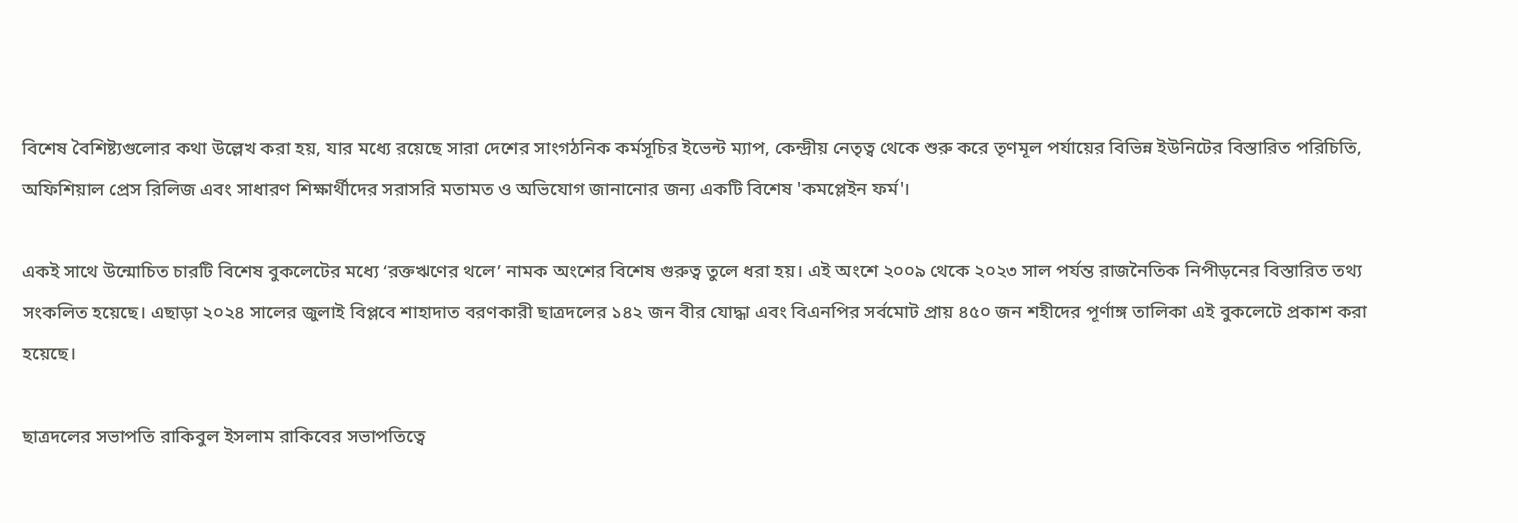বিশেষ বৈশিষ্ট্যগুলোর কথা উল্লেখ করা হয়, যার মধ্যে রয়েছে সারা দেশের সাংগঠনিক কর্মসূচির ইভেন্ট ম্যাপ, কেন্দ্রীয় নেতৃত্ব থেকে শুরু করে তৃণমূল পর্যায়ের বিভিন্ন ইউনিটের বিস্তারিত পরিচিতি, অফিশিয়াল প্রেস রিলিজ এবং সাধারণ শিক্ষার্থীদের সরাসরি মতামত ও অভিযোগ জানানোর জন্য একটি বিশেষ 'কমপ্লেইন ফর্ম'।

একই সাথে উন্মোচিত চারটি বিশেষ বুকলেটের মধ্যে ‘রক্তঋণের থলে’ নামক অংশের বিশেষ গুরুত্ব তুলে ধরা হয়। এই অংশে ২০০৯ থেকে ২০২৩ সাল পর্যন্ত রাজনৈতিক নিপীড়নের বিস্তারিত তথ্য সংকলিত হয়েছে। এছাড়া ২০২৪ সালের জুলাই বিপ্লবে শাহাদাত বরণকারী ছাত্রদলের ১৪২ জন বীর যোদ্ধা এবং বিএনপির সর্বমোট প্রায় ৪৫০ জন শহীদের পূর্ণাঙ্গ তালিকা এই বুকলেটে প্রকাশ করা হয়েছে।

ছাত্রদলের সভাপতি রাকিবুল ইসলাম রাকিবের সভাপতিত্বে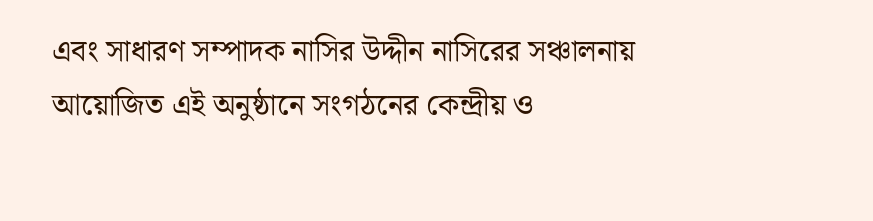এবং সাধারণ সম্পাদক নাসির উদ্দীন নাসিরের সঞ্চালনায় আয়োজিত এই অনুষ্ঠানে সংগঠনের কেন্দ্রীয় ও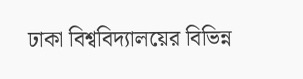ঢাকা বিশ্ববিদ্যালয়ের বিভিন্ন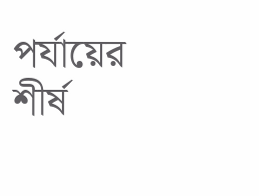পর্যায়ের শীর্ষ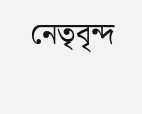নেতৃবৃন্দ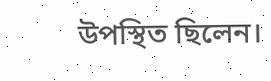উপস্থিত ছিলেন।